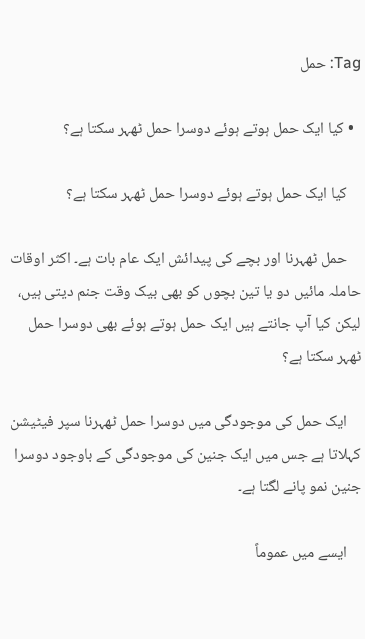Tag: حمل

  • کیا ایک حمل ہوتے ہوئے دوسرا حمل ٹھہر سکتا ہے؟

    کیا ایک حمل ہوتے ہوئے دوسرا حمل ٹھہر سکتا ہے؟

    حمل ٹھہرنا اور بچے کی پیدائش ایک عام بات ہے۔ اکثر اوقات حاملہ مائیں دو یا تین بچوں کو بھی بیک وقت جنم دیتی ہیں، لیکن کیا آپ جانتے ہیں ایک حمل ہوتے ہوئے بھی دوسرا حمل ٹھہر سکتا ہے؟

    ایک حمل کی موجودگی میں دوسرا حمل ٹھہرنا سپر فیٹیشن کہلاتا ہے جس میں ایک جنین کی موجودگی کے باوجود دوسرا جنین نمو پانے لگتا ہے۔

    ایسے میں عموماً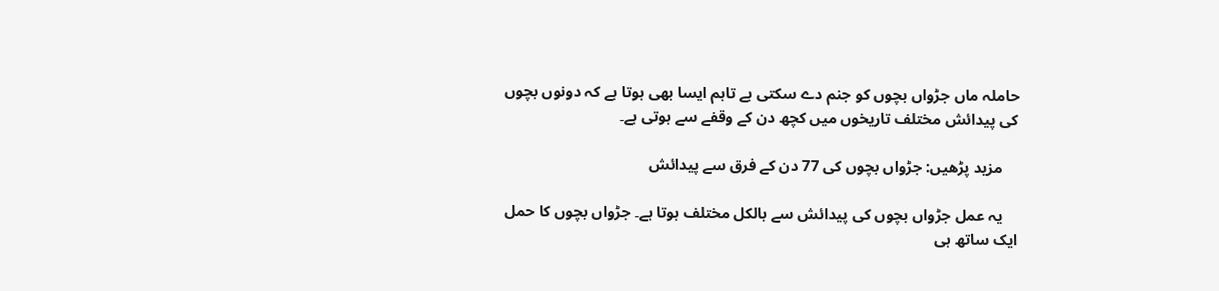حاملہ ماں جڑواں بچوں کو جنم دے سکتی ہے تاہم ایسا بھی ہوتا ہے کہ دونوں بچوں کی پیدائش مختلف تاریخوں میں کچھ دن کے وقفے سے ہوتی ہے۔

    مزید پڑھیں: جڑواں بچوں کی 77 دن کے فرق سے پیدائش

    یہ عمل جڑواں بچوں کی پیدائش سے بالکل مختلف ہوتا ہے۔ جڑواں بچوں کا حمل ایک ساتھ ہی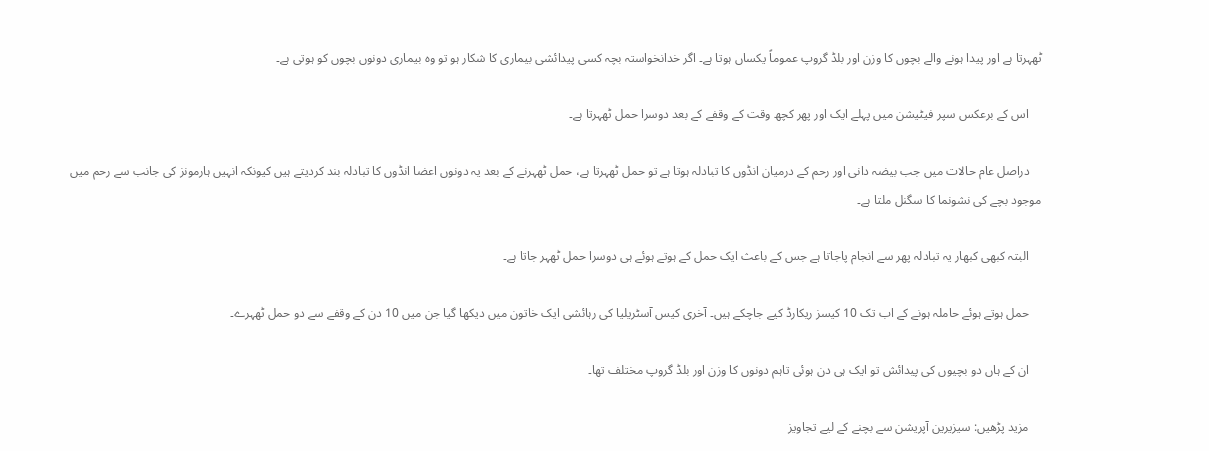ٹھہرتا ہے اور پیدا ہونے والے بچوں کا وزن اور بلڈ گروپ عموماً یکساں ہوتا ہے۔ اگر خدانخواستہ بچہ کسی پیدائشی بیماری کا شکار ہو تو وہ بیماری دونوں بچوں کو ہوتی ہے۔

    اس کے برعکس سپر فیٹیشن میں پہلے ایک اور پھر کچھ وقت کے وقفے کے بعد دوسرا حمل ٹھہرتا ہے۔

    دراصل عام حالات میں جب بیضہ دانی اور رحم کے درمیان انڈوں کا تبادلہ ہوتا ہے تو حمل ٹھہرتا ہے، حمل ٹھہرنے کے بعد یہ دونوں اعضا انڈوں کا تبادلہ بند کردیتے ہیں کیونکہ انہیں ہارمونز کی جانب سے رحم میں موجود بچے کی نشونما کا سگنل ملتا ہے۔

    البتہ کبھی کبھار یہ تبادلہ پھر سے انجام پاجاتا ہے جس کے باعث ایک حمل کے ہوتے ہوئے ہی دوسرا حمل ٹھہر جاتا ہے۔

    حمل ہوتے ہوئے حاملہ ہونے کے اب تک 10 کیسز ریکارڈ کیے جاچکے ہیں۔ آخری کیس آسٹریلیا کی رہائشی ایک خاتون میں دیکھا گیا جن میں 10 دن کے وقفے سے دو حمل ٹھہرے۔

    ان کے ہاں دو بچیوں کی پیدائش تو ایک ہی دن ہوئی تاہم دونوں کا وزن اور بلڈ گروپ مختلف تھا۔

    مزید پڑھیں: سیزیرین آپریشن سے بچنے کے لیے تجاویز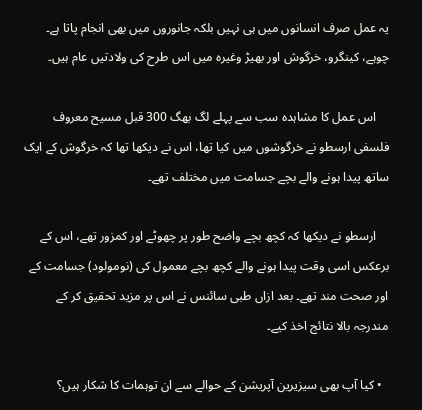یہ عمل صرف انسانوں میں ہی نہیں بلکہ جانوروں میں بھی انجام پاتا ہے۔ چوہے، کینگرو، خرگوش اور بھیڑ وغیرہ میں اس طرح کی ولادتیں عام ہیں۔

    اس عمل کا مشاہدہ سب سے پہلے لگ بھگ 300 قبل مسیح معروف فلسفی ارسطو نے خرگوشوں میں کیا تھا، اس نے دیکھا تھا کہ خرگوش کے ایک ساتھ پیدا ہونے والے بچے جسامت میں مختلف تھے۔

    ارسطو نے دیکھا کہ کچھ بچے واضح طور پر چھوٹے اور کمزور تھے، اس کے برعکس اسی وقت پیدا ہونے والے کچھ بچے معمول کی (نومولود) جسامت کے اور صحت مند تھے۔ بعد ازاں طبی سائنس نے اس پر مزید تحقیق کر کے مندرجہ بالا نتائج اخذ کیے۔

  • کیا آپ بھی سیزیرین آپریشن کے حوالے سے ان توہمات کا شکار ہیں؟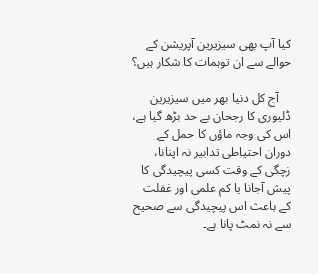کیا آپ بھی سیزیرین آپریشن کے حوالے سے ان توہمات کا شکار ہیں؟

    آج کل دنیا بھر میں سیزیرین ڈلیوری کا رجحان بے حد بڑھ گیا ہے، اس کی وجہ ماؤں کا حمل کے دوران احتیاطی تدابیر نہ اپنانا، زچگی کے وقت کسی پیچیدگی کا پیش آجانا یا کم علمی اور غفلت کے باعث اس پیچیدگی سے صحیح سے نہ نمٹ پانا ہے۔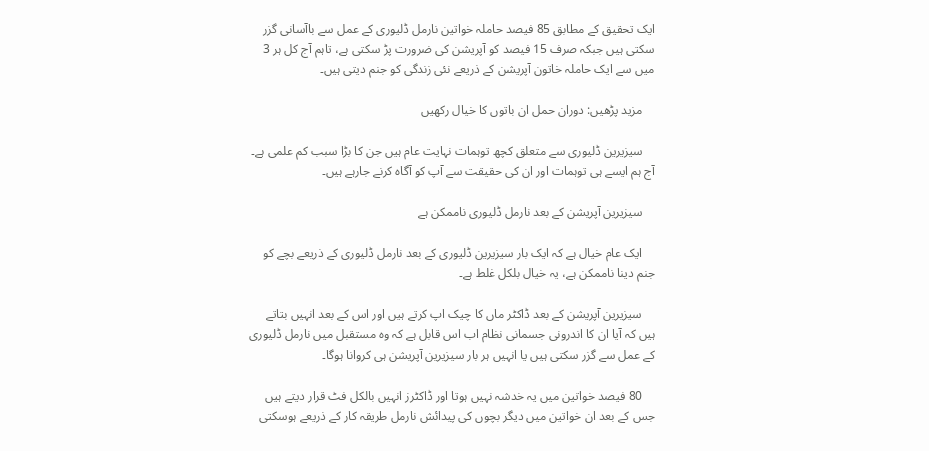ایک تحقیق کے مطابق 85 فیصد حاملہ خواتین نارمل ڈلیوری کے عمل سے باآسانی گزر سکتی ہیں جبکہ صرف 15 فیصد کو آپریشن کی ضرورت پڑ سکتی ہے، تاہم آج کل ہر 3 میں سے ایک حاملہ خاتون آپریشن کے ذریعے نئی زندگی کو جنم دیتی ہیں۔

    مزید پڑھیں: دوران حمل ان باتوں کا خیال رکھیں

    سیزیرین ڈلیوری سے متعلق کچھ توہمات نہایت عام ہیں جن کا بڑا سبب کم علمی ہے۔ آج ہم ایسے ہی توہمات اور ان کی حقیقت سے آپ کو آگاہ کرنے جارہے ہیں۔

    سیزیرین آپریشن کے بعد نارمل ڈلیوری ناممکن ہے

    ایک عام خیال ہے کہ ایک بار سیزیرین ڈلیوری کے بعد نارمل ڈلیوری کے ذریعے بچے کو جنم دینا ناممکن ہے، یہ خیال بلکل غلط ہے۔

    سیزیرین آپریشن کے بعد ڈاکٹر ماں کا چیک اپ کرتے ہیں اور اس کے بعد انہیں بتاتے ہیں کہ آیا ان کا اندرونی جسمانی نظام اب اس قابل ہے کہ وہ مستقبل میں نارمل ڈلیوری کے عمل سے گزر سکتی ہیں یا انہیں ہر بار سیزیرین آپریشن ہی کروانا ہوگا۔

    80 فیصد خواتین میں یہ خدشہ نہیں ہوتا اور ڈاکٹرز انہیں بالکل فٹ قرار دیتے ہیں جس کے بعد ان خواتین میں دیگر بچوں کی پیدائش نارمل طریقہ کار کے ذریعے ہوسکتی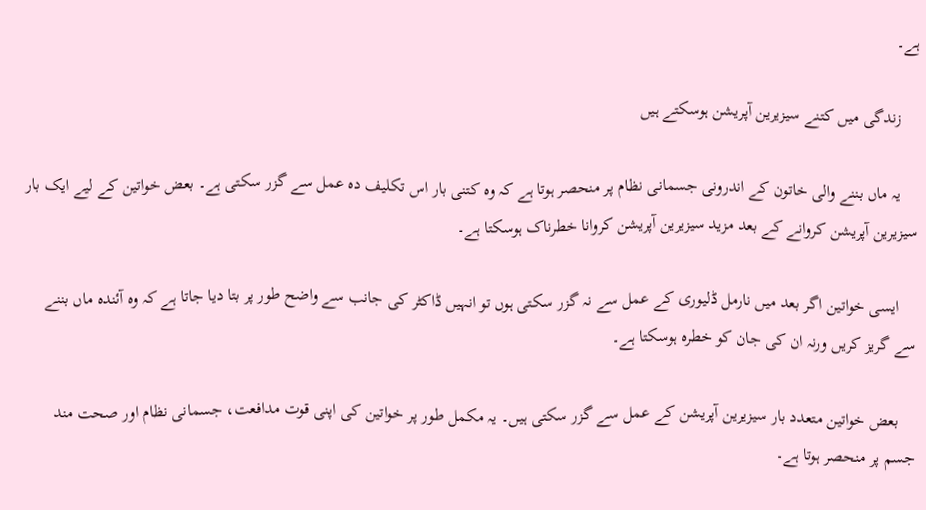ہے۔

    زندگی میں کتنے سیزیرین آپریشن ہوسکتے ہیں

    یہ ماں بننے والی خاتون کے اندرونی جسمانی نظام پر منحصر ہوتا ہے کہ وہ کتنی بار اس تکلیف دہ عمل سے گزر سکتی ہے۔ بعض خواتین کے لیے ایک بار سیزیرین آپریشن کروانے کے بعد مزید سیزیرین آپریشن کروانا خطرناک ہوسکتا ہے۔

    ایسی خواتین اگر بعد میں نارمل ڈلیوری کے عمل سے نہ گزر سکتی ہوں تو انہیں ڈاکٹر کی جانب سے واضح طور پر بتا دیا جاتا ہے کہ وہ آئندہ ماں بننے سے گریز کریں ورنہ ان کی جان کو خطرہ ہوسکتا ہے۔

    بعض خواتین متعدد بار سیزیرین آپریشن کے عمل سے گزر سکتی ہیں۔ یہ مکمل طور پر خواتین کی اپنی قوت مدافعت، جسمانی نظام اور صحت مند جسم پر منحصر ہوتا ہے۔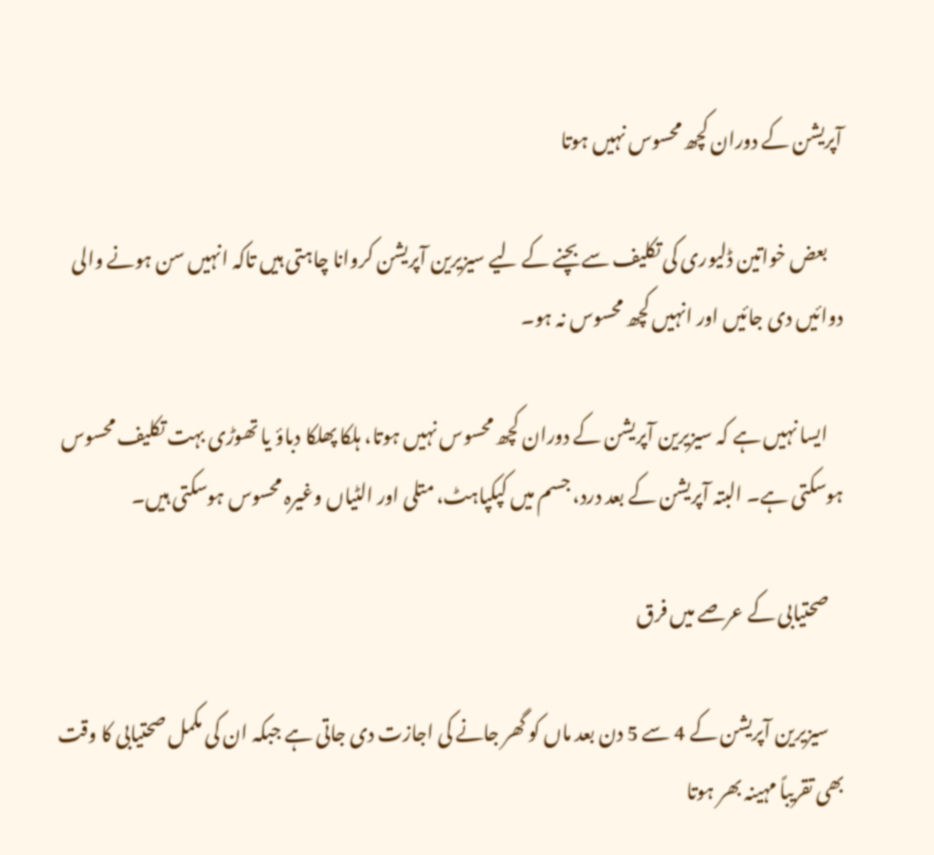آپریشن کے دوران کچھ محسوس نہیں ہوتا

    بعض خواتین ڈلیوری کی تکلیف سے بچنے کے لیے سیزیرین آپریشن کروانا چاہتی ہیں تاکہ انہیں سن ہونے والی دوائیں دی جائیں اور انہیں کچھ محسوس نہ ہو۔

    ایسا نہیں ہے کہ سیزیرین آپریشن کے دوران کچھ محسوس نہیں ہوتا، ہلکا پھلکا دباؤ یا تھوڑی بہت تکلیف محسوس ہوسکتی ہے۔ البتہ آپریشن کے بعد درد، جسم میں کپکپاہٹ، متلی اور الٹیاں وغیرہ محسوس ہوسکتی ہیں۔

    صحتیابی کے عرصے میں فرق

    سیزیرین آپریشن کے 4 سے 5 دن بعد ماں کو گھر جانے کی اجازت دی جاتی ہے جبکہ ان کی مکمل صحتیابی کا وقت بھی تقریباً مہینہ بھر ہوتا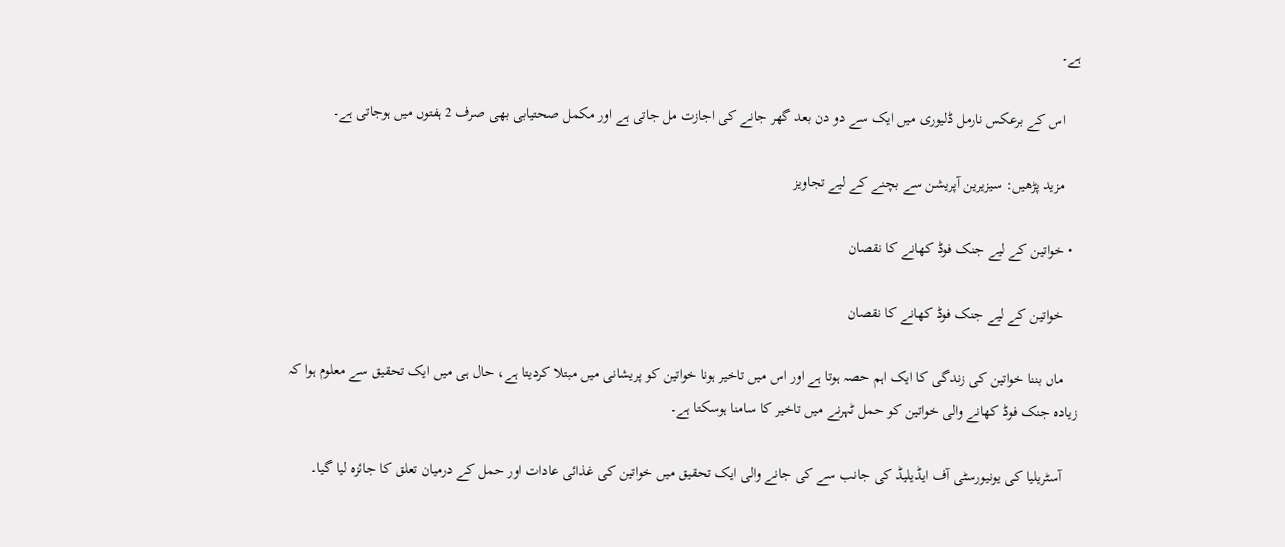ہے۔

    اس کے برعکس نارمل ڈلیوری میں ایک سے دو دن بعد گھر جانے کی اجازت مل جاتی ہے اور مکمل صحتیابی بھی صرف 2 ہفتوں میں ہوجاتی ہے۔

    مزید پڑھیں: سیزیرین آپریشن سے بچنے کے لیے تجاویز

  • خواتین کے لیے جنک فوڈ کھانے کا نقصان

    خواتین کے لیے جنک فوڈ کھانے کا نقصان

    ماں بننا خواتین کی زندگی کا ایک اہم حصہ ہوتا ہے اور اس میں تاخیر ہونا خواتین کو پریشانی میں مبتلا کردیتا ہے، حال ہی میں ایک تحقیق سے معلوم ہوا کہ زیادہ جنک فوڈ کھانے والی خواتین کو حمل ٹہرنے میں تاخیر کا سامنا ہوسکتا ہے۔

    آسٹریلیا کی یونیورسٹی آف ایڈیلیڈ کی جانب سے کی جانے والی ایک تحقیق میں خواتین کی غذائی عادات اور حمل کے درمیان تعلق کا جائزہ لیا گیا۔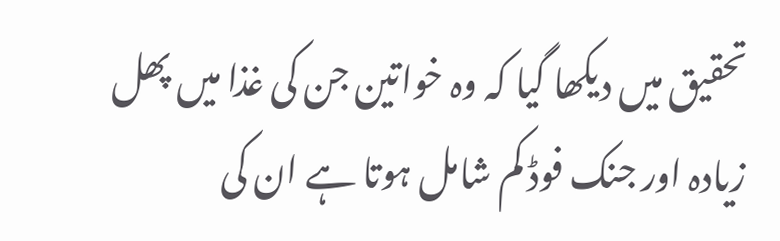تحقیق میں دیکھا گیا کہ وہ خواتین جن کی غذا میں پھل زیادہ اور جنک فوڈ کم شامل ہوتا ہے ان کی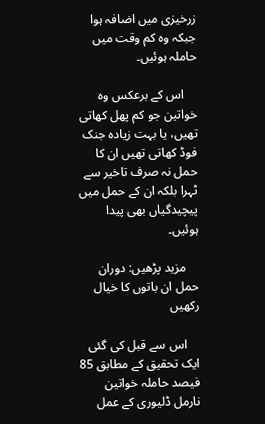زرخیزی میں اضافہ ہوا جبکہ وہ کم وقت میں حاملہ ہوئیں۔

    اس کے برعکس وہ خواتین جو کم پھل کھاتی تھیں، یا بہت زیادہ جنک فوڈ کھاتی تھیں ان کا حمل نہ صرف تاخیر سے ٹہرا بلکہ ان کے حمل میں پیچیدگیاں بھی پیدا ہوئیں۔

    مزید پڑھیں: دوران حمل ان باتوں کا خیال رکھیں

    اس سے قبل کی گئی ایک تحقیق کے مطابق 85 فیصد حاملہ خواتین نارمل ڈلیوری کے عمل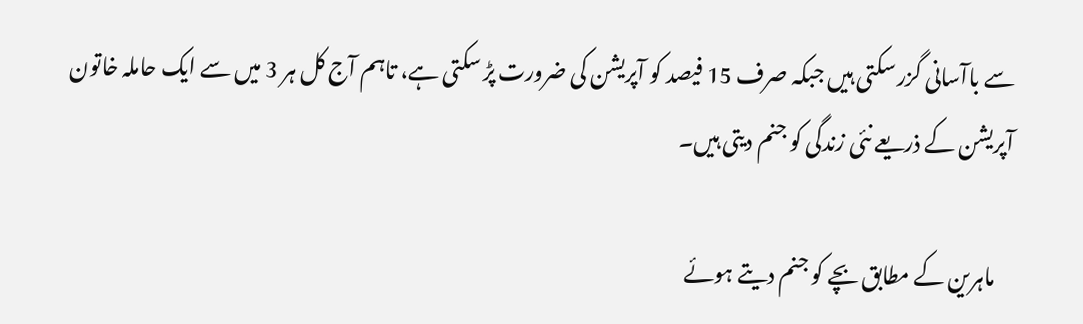سے باآسانی گزر سکتی ہیں جبکہ صرف 15 فیصد کو آپریشن کی ضرورت پڑ سکتی ہے، تاہم آج کل ہر 3 میں سے ایک حاملہ خاتون آپریشن کے ذریعے نئی زندگی کو جنم دیتی ہیں۔

    ماہرین کے مطابق بچے کو جنم دیتے ہوئے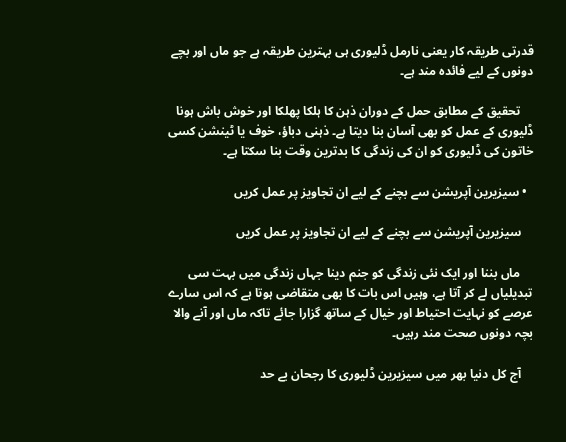قدرتی طریقہ کار یعنی نارمل ڈلیوری ہی بہترین طریقہ ہے جو ماں اور بچے دونوں کے لیے فائدہ مند ہے۔

    تحقیق کے مطابق حمل کے دوران ذہن کا ہلکا پھلکا اور خوش باش ہونا ڈلیوری کے عمل کو بھی آسان بنا دیتا ہے۔ ذہنی دباؤ، خوف یا ٹینشن کسی خاتون کی ڈلیوری کو ان کی زندگی کا بدترین وقت بنا سکتا ہے۔

  • سیزیرین آپریشن سے بچنے کے لیے ان تجاویز پر عمل کریں

    سیزیرین آپریشن سے بچنے کے لیے ان تجاویز پر عمل کریں

    ماں بننا اور ایک نئی زندگی کو جنم دینا جہاں زندگی میں بہت سی تبدیلیاں لے کر آتا ہے، وہیں اس بات کا بھی متقاضی ہوتا ہے کہ اس سارے عرصے کو نہایت احتیاط اور خیال کے ساتھ گزارا جائے تاکہ ماں اور آنے والا بچہ دونوں صحت مند رہیں۔

    آج کل دنیا بھر میں سیزیرین ڈلیوری کا رجحان بے حد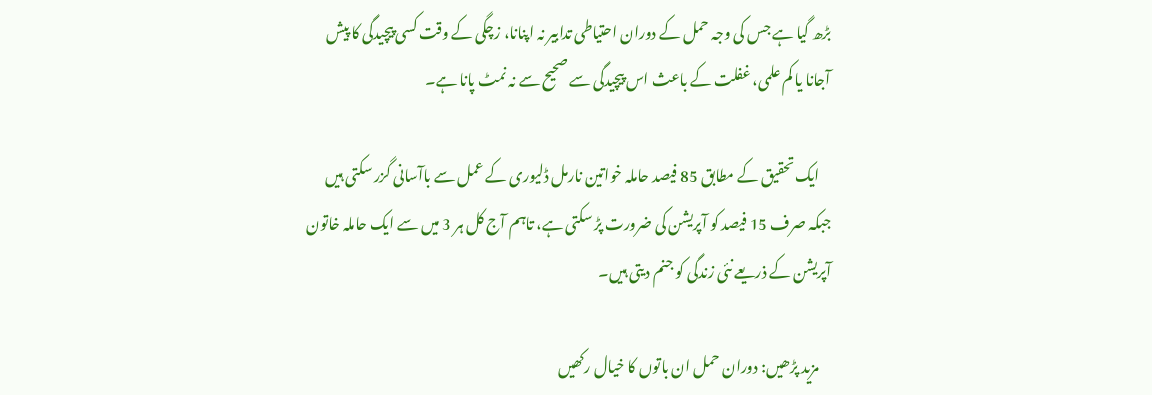بڑھ گیا ہے جس کی وجہ حمل کے دوران احتیاطی تدابیر نہ اپنانا، زچگی کے وقت کسی پیچیدگی کا پیش آجانا یا کم علمی، غفلت کے باعث اس پیچیدگی سے صحیح سے نہ نمٹ پانا ہے۔

    ایک تحقیق کے مطابق 85 فیصد حاملہ خواتین نارمل ڈلیوری کے عمل سے باآسانی گزر سکتی ہیں جبکہ صرف 15 فیصد کو آپریشن کی ضرورت پڑ سکتی ہے، تاہم آج کل ہر 3 میں سے ایک حاملہ خاتون آپریشن کے ذریعے نئی زندگی کو جنم دیتی ہیں۔

    مزید پڑھیں: دوران حمل ان باتوں کا خیال رکھیں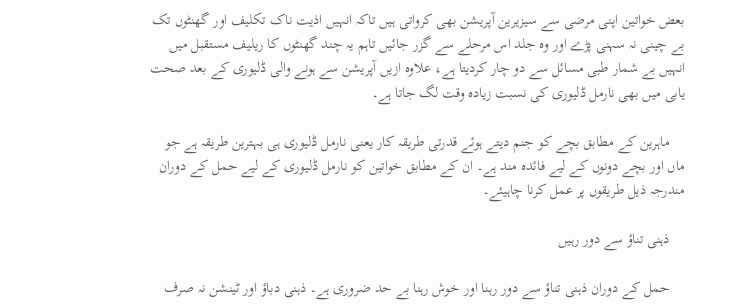بعض خواتین اپنی مرضی سے سیزیرین آپریشن بھی کرواتی ہیں تاکہ انہیں اذیت ناک تکلیف اور گھنٹوں تک بے چینی نہ سہنی پڑے اور وہ جلد اس مرحلے سے گزر جائیں تاہم یہ چند گھنٹوں کا ریلیف مستقبل میں انہیں بے شمار طبی مسائل سے دو چار کردیتا ہے، علاوہ ازیں آپریشن سے ہونے والی ڈلیوری کے بعد صحت یابی میں بھی نارمل ڈلیوری کی نسبت زیادہ وقت لگ جاتا ہے۔

    ماہرین کے مطابق بچے کو جنم دیتے ہوئے قدرتی طریقہ کار یعنی نارمل ڈلیوری ہی بہترین طریقہ ہے جو ماں اور بچے دونوں کے لیے فائدہ مند ہے۔ ان کے مطابق خواتین کو نارمل ڈلیوری کے لیے حمل کے دوران مندرجہ ذیل طریقوں پر عمل کرنا چاہیئے۔

    ذہنی تناؤ سے دور رہیں

    حمل کے دوران ذہنی تناؤ سے دور رہنا اور خوش رہنا بے حد ضروری ہے۔ ذہنی دباؤ اور ٹینشن نہ صرف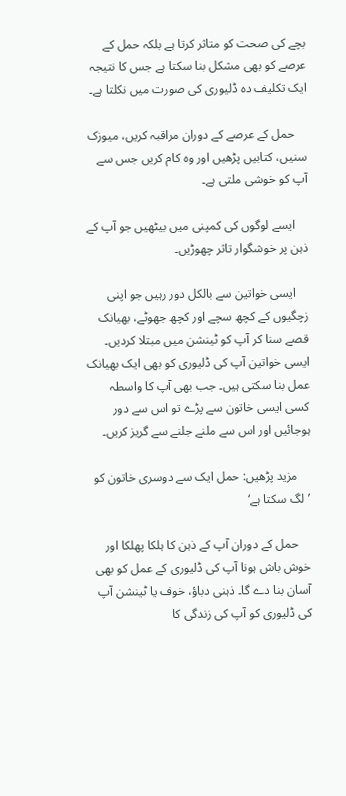بچے کی صحت کو متاثر کرتا ہے بلکہ حمل کے عرصے کو بھی مشکل بنا سکتا ہے جس کا نتیجہ ایک تکلیف دہ ڈلیوری کی صورت میں نکلتا ہے۔

    حمل کے عرصے کے دوران مراقبہ کریں، میوزک سنیں، کتابیں پڑھیں اور وہ کام کریں جس سے آپ کو خوشی ملتی ہے۔

    ایسے لوگوں کی کمپنی میں بیٹھیں جو آپ کے ذہن پر خوشگوار تاثر چھوڑیں۔

    ایسی خواتین سے بالکل دور رہیں جو اپنی زچگیوں کے کچھ سچے اور کچھ جھوٹے، بھیانک قصے سنا کر آپ کو ٹینشن میں مبتلا کردیں۔ ایسی خواتین آپ کی ڈلیوری کو بھی ایک بھیانک عمل بنا سکتی ہیں۔ جب بھی آپ کا واسطہ کسی ایسی خاتون سے پڑے تو اس سے دور ہوجائیں اور اس سے ملنے جلنے سے گریز کریں۔

    مزید پڑھیں: حمل ایک سے دوسری خاتون کو ’لگ سکتا ہے‘

    حمل کے دوران آپ کے ذہن کا ہلکا پھلکا اور خوش باش ہونا آپ کی ڈلیوری کے عمل کو بھی آسان بنا دے گا۔ ذہنی دباؤ، خوف یا ٹینشن آپ کی ڈلیوری کو آپ کی زندگی کا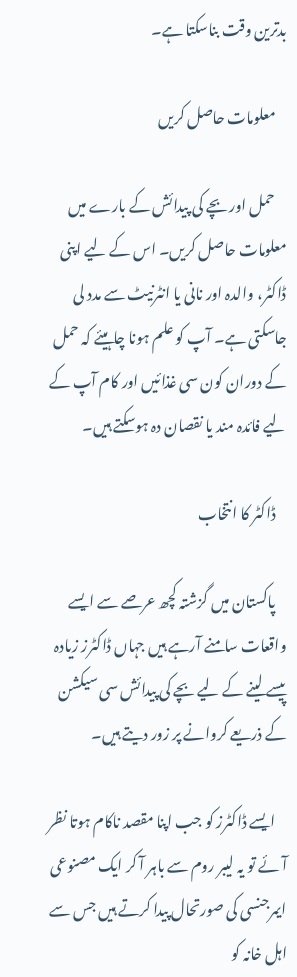بدترین وقت بناسکتا ہے۔

    معلومات حاصل کریں

    حمل اور بچے کی پیدائش کے بارے میں معلومات حاصل کریں۔ اس کے لیے اپنی ڈاکٹر، والدہ اور نانی یا انٹرنیٹ سے مدد لی جاسکتی ہے۔ آپ کو علم ہونا چاہیئے کہ حمل کے دوران کون سی غذائیں اور کام آپ کے لیے فائدہ مند یا نقصان دہ ہوسکتے ہیں۔

    ڈاکٹر کا انتخاب

    پاکستان میں گزشتہ کچھ عرصے سے ایسے واقعات سامنے آرہے ہیں جہاں ڈاکٹرز زیادہ پیسے لینے کے لیے بچے کی پیدائش سی سیکشن کے ذریعے کروانے پر زور دیتے ہیں۔

    ایسے ڈاکٹرز کو جب اپنا مقصد ناکام ہوتا نظر آئے تو یہ لیبر روم سے باہر آ کر ایک مصنوعی ایمرجنسی کی صورتحال پیدا کرتے ہیں جس سے اہل خانہ کو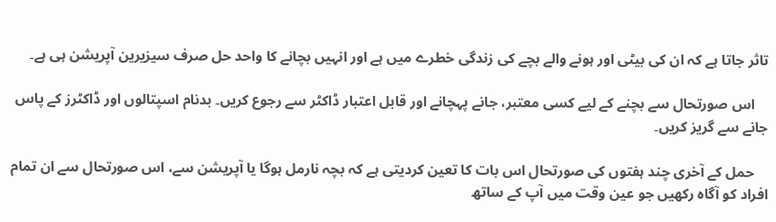تاثر جاتا ہے کہ ان کی بیٹی اور ہونے والے بچے کی زندگی خطرے میں ہے اور انہیں بچانے کا واحد حل صرف سیزیرین آپریشن ہی ہے۔

    اس صورتحال سے بچنے کے لیے کسی معتبر، جانے پہچانے اور قابل اعتبار ڈاکٹر سے رجوع کریں۔ بدنام اسپتالوں اور ڈاکٹرز کے پاس جانے سے گریز کریں۔

    حمل کے آخری چند ہفتوں کی صورتحال اس بات کا تعین کردیتی ہے کہ بچہ نارمل ہوگا یا آپریشن سے، اس صورتحال سے ان تمام افراد کو آگاہ رکھیں جو عین وقت میں آپ کے ساتھ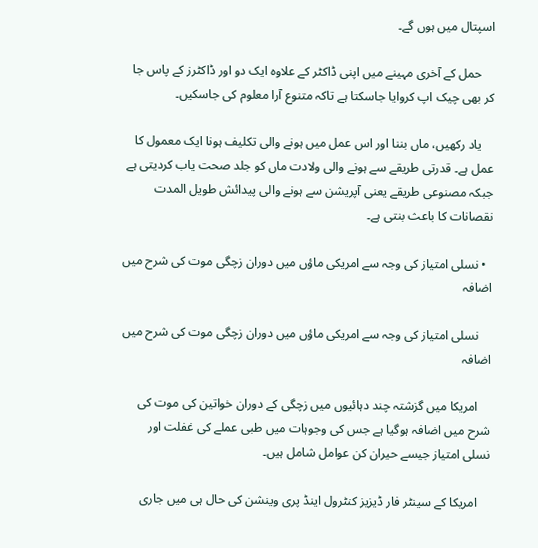اسپتال میں ہوں گے۔

    حمل کے آخری مہینے میں اپنی ڈاکٹر کے علاوہ ایک دو اور ڈاکٹرز کے پاس جا کر بھی چیک اپ کروایا جاسکتا ہے تاکہ متنوع آرا معلوم کی جاسکیں۔

    یاد رکھیں، ماں بننا اور اس عمل میں ہونے والی تکلیف ہونا ایک معمول کا عمل ہے۔ قدرتی طریقے سے ہونے والی ولادت ماں کو جلد صحت یاب کردیتی ہے جبکہ مصنوعی طریقے یعنی آپریشن سے ہونے والی پیدائش طویل المدت نقصانات کا باعث بنتی ہے۔

  • نسلی امتیاز کی وجہ سے امریکی ماؤں میں دوران زچگی موت کی شرح میں اضافہ

    نسلی امتیاز کی وجہ سے امریکی ماؤں میں دوران زچگی موت کی شرح میں اضافہ

    امریکا میں گزشتہ چند دہائیوں میں زچگی کے دوران خواتین کی موت کی شرح میں اضافہ ہوگیا ہے جس کی وجوہات میں طبی عملے کی غفلت اور نسلی امتیاز جیسے حیران کن عوامل شامل ہیں۔

    امریکا کے سینٹر فار ڈیزیز کنٹرول اینڈ پری وینشن کی حال ہی میں جاری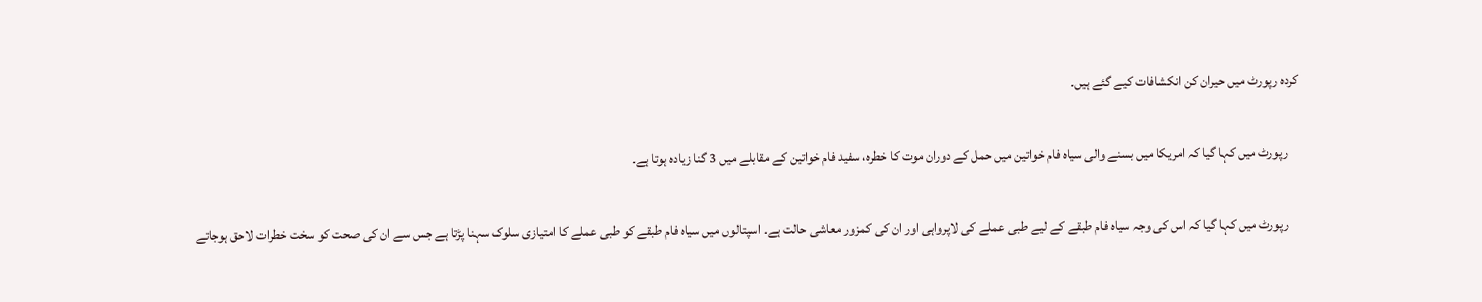کردہ رپورٹ میں حیران کن انکشافات کیے گئے ہیں۔

    رپورٹ میں کہا گیا کہ امریکا میں بسنے والی سیاہ فام خواتین میں حمل کے دوران موت کا خطرہ، سفید فام خواتین کے مقابلے میں 3 گنا زیادہ ہوتا ہے۔

    رپورٹ میں کہا گیا کہ اس کی وجہ سیاہ فام طبقے کے لیے طبی عملے کی لاپرواہی اور ان کی کمزور معاشی حالت ہے۔ اسپتالوں میں سیاہ فام طبقے کو طبی عملے کا امتیازی سلوک سہنا پڑتا ہے جس سے ان کی صحت کو سخت خطرات لاحق ہوجاتے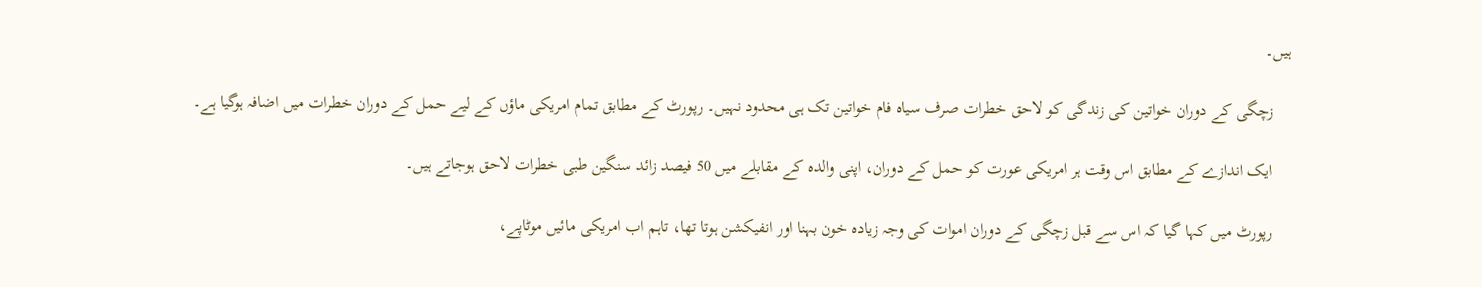ہیں۔

    زچگی کے دوران خواتین کی زندگی کو لاحق خطرات صرف سیاہ فام خواتین تک ہی محدود نہیں۔ رپورٹ کے مطابق تمام امریکی ماؤں کے لیے حمل کے دوران خطرات میں اضافہ ہوگیا ہے۔

    ایک اندازے کے مطابق اس وقت ہر امریکی عورت کو حمل کے دوران، اپنی والدہ کے مقابلے میں 50 فیصد زائد سنگین طبی خطرات لاحق ہوجاتے ہیں۔

    رپورٹ میں کہا گیا کہ اس سے قبل زچگی کے دوران اموات کی وجہ زیادہ خون بہنا اور انفیکشن ہوتا تھا، تاہم اب امریکی مائیں موٹاپے،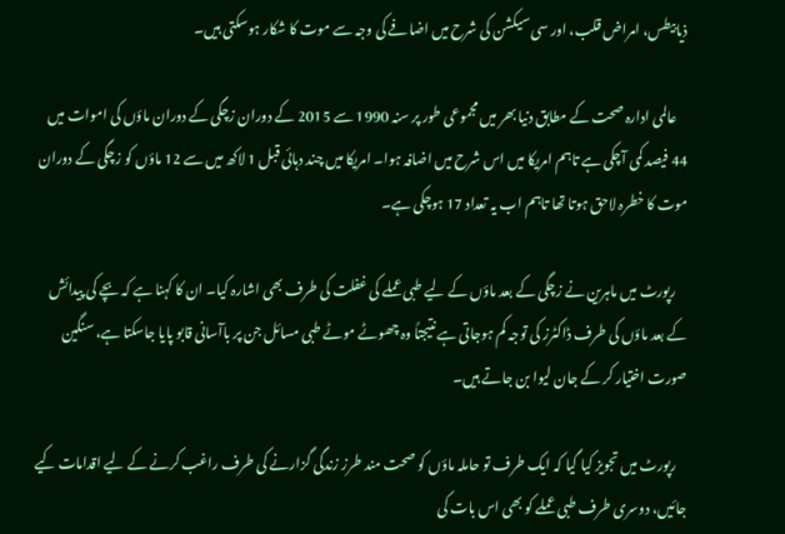ذیابیطس، امراض قلب، اور سی سیکشن کی شرح میں اضافے کی وجہ سے موت کا شکار ہوسکتی ہیں۔

    عالمی ادارہ صحت کے مطابق دنیا بھر میں مجموعی طور پر سنہ 1990 سے 2015 کے دوران زچگی کے دوران ماؤں کی اموات میں 44 فیصد کمی آچکی ہے تاہم امریکا میں اس شرح میں اضافہ ہوا۔ امریکا میں چند دہائی قبل 1 لاکھ میں سے 12 ماؤں کو زچگی کے دوران موت کا خطرہ لاحق ہوتا تھا تاہم اب یہ تعداد 17 ہوچکی ہے۔

    رپورٹ میں ماہرین نے زچگی کے بعد ماؤں کے لیے طبی عملے کی غفلت کی طرف بھی اشارہ کیا۔ ان کا کہنا ہے کہ بچے کی پیدائش کے بعد ماؤں کی طرف ڈاکٹرز کی توجہ کم ہوجاتی ہے نتیجتاً وہ چھوٹے موٹے طبی مسائل جن پر باآسانی قابو پایا جاسکتا ہے، سنگین صورت اختیار کر کے جان لیوا بن جاتے ہیں۔

    رپورٹ میں تجویز کیا گیا کہ ایک طرف تو حاملہ ماؤں کو صحت مند طرز زندگی گزارنے کی طرف راغب کرنے کے لیے اقدامات کیے جائیں، دوسری طرف طبی عملے کو بھی اس بات کی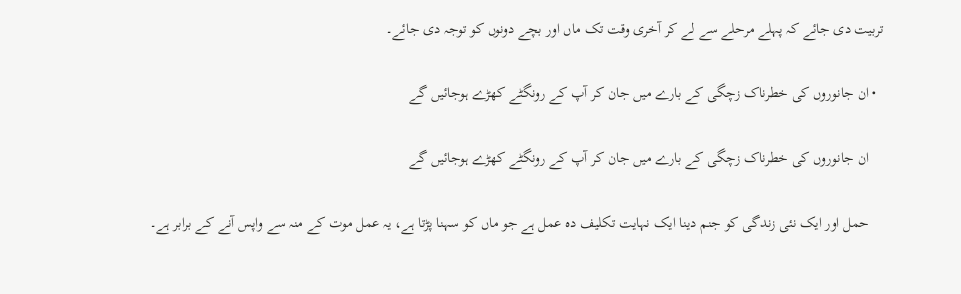تربیت دی جائے کہ پہلے مرحلے سے لے کر آخری وقت تک ماں اور بچے دونوں کو توجہ دی جائے۔

  • ان جانوروں کی خطرناک زچگی کے بارے میں جان کر آپ کے رونگٹے کھڑے ہوجائیں گے

    ان جانوروں کی خطرناک زچگی کے بارے میں جان کر آپ کے رونگٹے کھڑے ہوجائیں گے

    حمل اور ایک نئی زندگی کو جنم دینا ایک نہایت تکلیف دہ عمل ہے جو ماں کو سہنا پڑتا ہے، یہ عمل موت کے منہ سے واپس آنے کے برابر ہے۔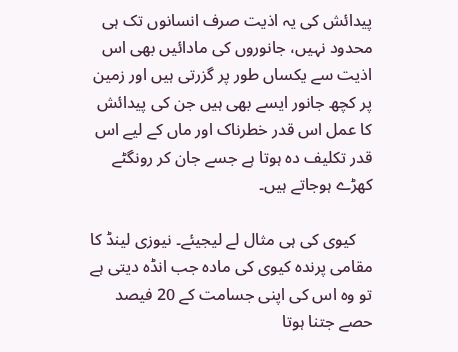پیدائش کی یہ اذیت صرف انسانوں تک ہی محدود نہیں، جانوروں کی مادائیں بھی اس اذیت سے یکساں طور پر گزرتی ہیں اور زمین پر کچھ جانور ایسے بھی ہیں جن کی پیدائش کا عمل اس قدر خطرناک اور ماں کے لیے اس قدر تکلیف دہ ہوتا ہے جسے جان کر رونگٹے کھڑے ہوجاتے ہیں۔

    کیوی کی ہی مثال لے لیجیئے۔ نیوزی لینڈ کا مقامی پرندہ کیوی کی مادہ جب انڈہ دیتی ہے تو وہ اس کی اپنی جسامت کے 20 فیصد حصے جتنا ہوتا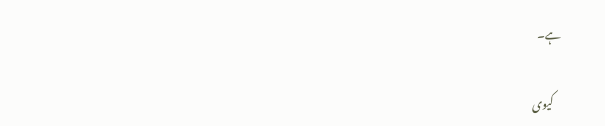ہے۔

    کیوی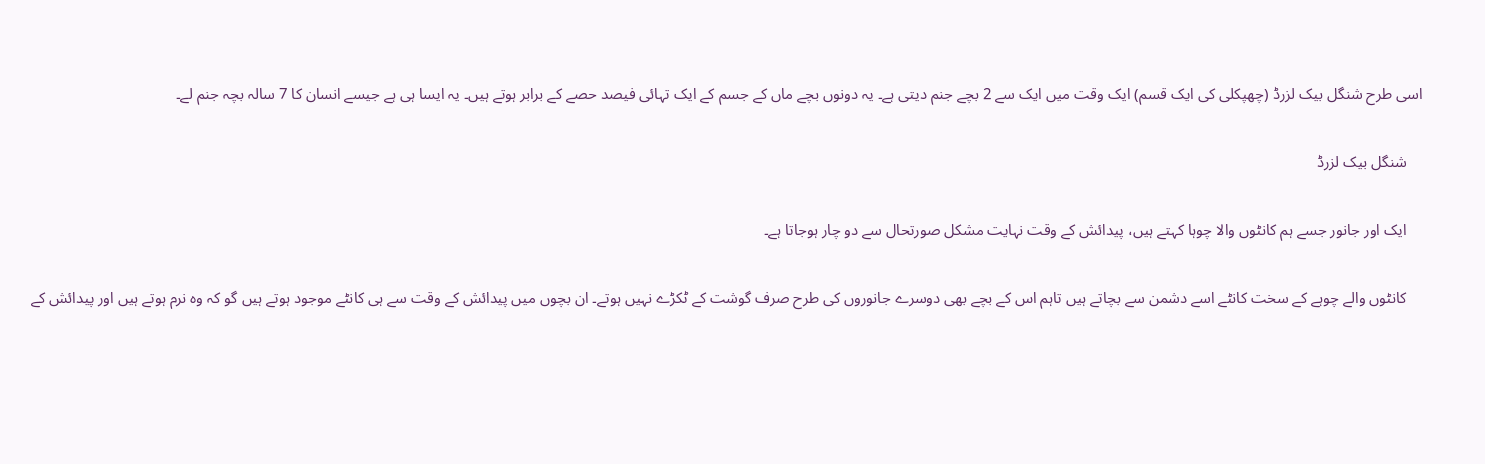اسی طرح شنگل بیک لزرڈ (چھپکلی کی ایک قسم) ایک وقت میں ایک سے 2 بچے جنم دیتی ہے۔ یہ دونوں بچے ماں کے جسم کے ایک تہائی فیصد حصے کے برابر ہوتے ہیں۔ یہ ایسا ہی ہے جیسے انسان کا 7 سالہ بچہ جنم لے۔

    شنگل بیک لزرڈ

    ایک اور جانور جسے ہم کانٹوں والا چوہا کہتے ہیں، پیدائش کے وقت نہایت مشکل صورتحال سے دو چار ہوجاتا ہے۔

    کانٹوں والے چوہے کے سخت کانٹے اسے دشمن سے بچاتے ہیں تاہم اس کے بچے بھی دوسرے جانوروں کی طرح صرف گوشت کے ٹکڑے نہیں ہوتے۔ ان بچوں میں پیدائش کے وقت سے ہی کانٹے موجود ہوتے ہیں گو کہ وہ نرم ہوتے ہیں اور پیدائش کے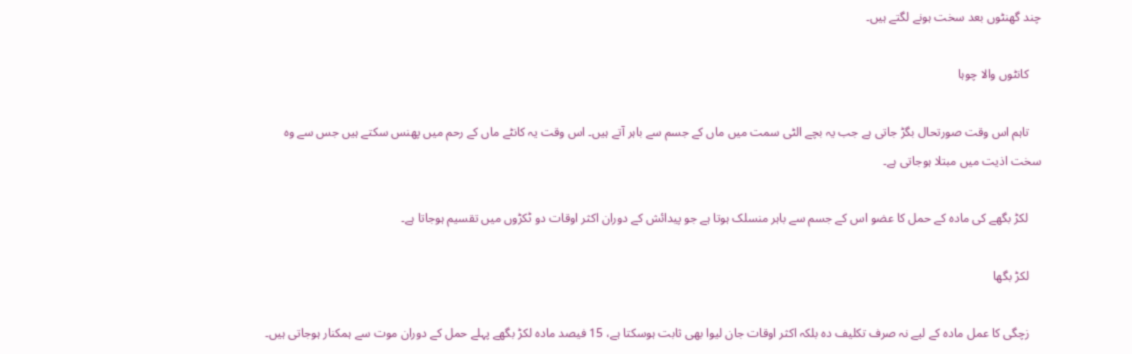چند گھنٹوں بعد سخت ہونے لگتے ہیں۔

    کانٹوں والا چوہا

    تاہم اس وقت صورتحال بگڑ جاتی ہے جب یہ بچے الٹی سمت میں ماں کے جسم سے باہر آتے ہیں۔ اس وقت یہ کانٹے ماں کے رحم میں پھنس سکتے ہیں جس سے وہ سخت اذیت میں مبتلا ہوجاتی ہے۔

    لکڑ بگھے کی مادہ کے حمل کا عضو اس کے جسم سے باہر منسلک ہوتا ہے جو پیدائش کے دوران اکثر اوقات دو ٹکڑوں میں تقسیم ہوجاتا ہے۔

    لکڑ بگھا

    زچگی کا عمل مادہ کے لیے نہ صرف تکلیف دہ بلکہ اکثر اوقات جان لیوا بھی ثابت ہوسکتا ہے، 15 فیصد مادہ لکڑ بگھے پہلے حمل کے دوران موت سے ہمکنار ہوجاتی ہیں۔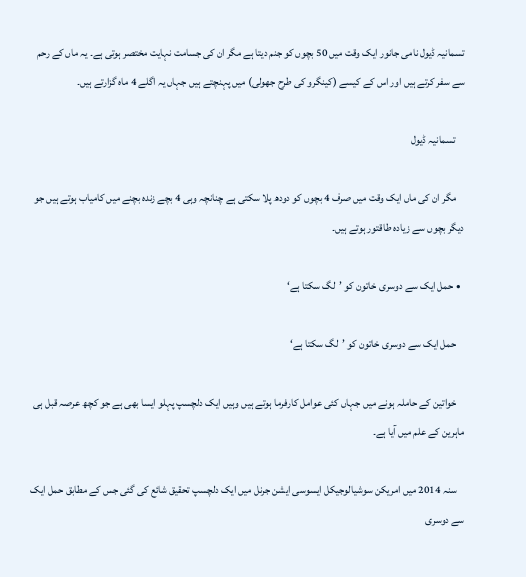تسمانیہ ڈیول نامی جانور ایک وقت میں 50 بچوں کو جنم دیتا ہے مگر ان کی جسامت نہایت مختصر ہوتی ہے۔ یہ ماں کے رحم سے سفر کرتے ہیں اور اس کے کیسے (کینگرو کی طرح جھولی) میں پہنچتے ہیں جہاں یہ اگلے 4 ماہ گزارتے ہیں۔

    تسمانیہ ڈیول

    مگر ان کی ماں ایک وقت میں صرف 4 بچوں کو دودھ پلا سکتی ہے چنانچہ وہی 4 بچے زندہ بچنے میں کامیاب ہوتے ہیں جو دیگر بچوں سے زیادہ طاقتور ہوتے ہیں۔

  • حمل ایک سے دوسری خاتون کو ’لگ سکتا ہے‘

    حمل ایک سے دوسری خاتون کو ’لگ سکتا ہے‘

    خواتین کے حاملہ ہونے میں جہاں کئی عوامل کارفرما ہوتے ہیں وہیں ایک دلچسپ پہلو ایسا بھی ہے جو کچھ عرصہ قبل ہی ماہرین کے علم میں آیا ہے۔

    سنہ 2014 میں امریکن سوشیالوجیکل ایسوسی ایشن جرنل میں ایک دلچسپ تحقیق شائع کی گئی جس کے مطابق حمل ایک سے دوسری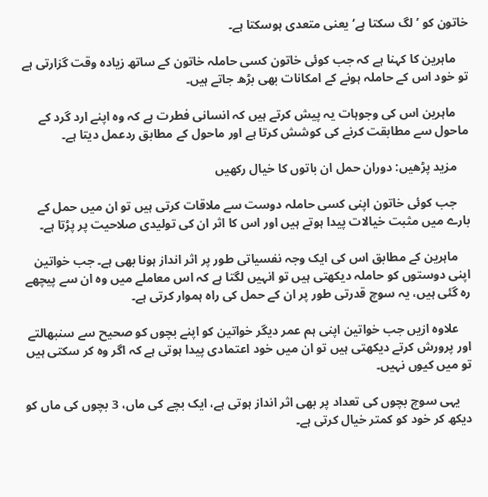خاتون کو ’لگ سکتا ہے‘ یعنی متعدی ہوسکتا ہے۔

    ماہرین کا کہنا ہے کہ جب کوئی خاتون کسی حاملہ خاتون کے ساتھ زیادہ وقت گزارتی ہے تو خود اس کے حاملہ ہونے کے امکانات بھی بڑھ جاتے ہیں۔

    ماہرین اس کی وجوہات یہ پیش کرتے ہیں کہ انسانی فطرت ہے کہ وہ اپنے ارد گرد کے ماحول سے مطابقت کرنے کی کوشش کرتا ہے اور ماحول کے مطابق ردعمل دیتا ہے۔

    مزید پڑھیں: دوران حمل ان باتوں کا خیال رکھیں

    جب کوئی خاتون اپنی کسی حاملہ دوست سے ملاقات کرتی ہیں تو ان میں حمل کے بارے میں مثبت خیالات پیدا ہوتے ہیں اور اس کا اثر ان کی تولیدی صلاحیت پر پڑتا ہے۔

    ماہرین کے مطابق اس کی ایک وجہ نفسیاتی طور پر اثر انداز ہونا بھی ہے۔ جب خواتین اپنی دوستوں کو حاملہ دیکھتی ہیں تو انہیں لگتا ہے کہ اس معاملے میں وہ ان سے پیچھے رہ گئی ہیں، یہ سوچ قدرتی طور پر ان کے حمل کی راہ ہموار کرتی ہے۔

    علاوہ ازیں جب خواتین اپنی ہم عمر دیگر خواتین کو اپنے بچوں کو صحیح سے سنبھالتے اور پرورش کرتے دیکھتی ہیں تو ان میں خود اعتمادی پیدا ہوتی ہے کہ اگر وہ کر سکتی ہیں تو میں کیوں نہیں۔

    یہی سوچ بچوں کی تعداد پر بھی اثر انداز ہوتی ہے، ایک بچے کی ماں، 3 بچوں کی ماں کو دیکھ کر خود کو کمتر خیال کرتی ہے۔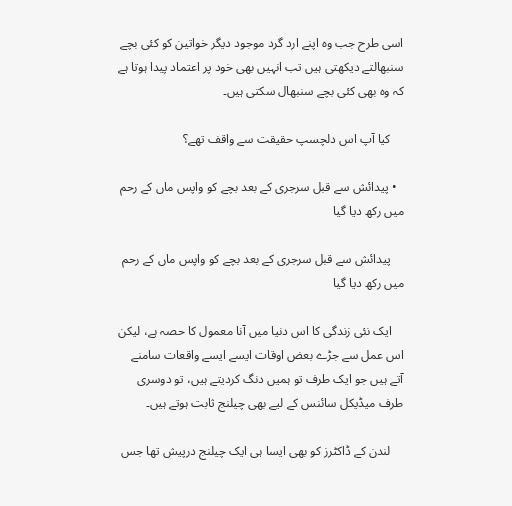اسی طرح جب وہ اپنے ارد گرد موجود دیگر خواتین کو کئی بچے سنبھالتے دیکھتی ہیں تب انہیں بھی خود پر اعتماد پیدا ہوتا ہے کہ وہ بھی کئی بچے سنبھال سکتی ہیں۔

    کیا آپ اس دلچسپ حقیقت سے واقف تھے؟

  • پیدائش سے قبل سرجری کے بعد بچے کو واپس ماں کے رحم میں رکھ دیا گیا

    پیدائش سے قبل سرجری کے بعد بچے کو واپس ماں کے رحم میں رکھ دیا گیا

    ایک نئی زندگی کا اس دنیا میں آنا معمول کا حصہ ہے، لیکن اس عمل سے جڑے بعض اوقات ایسے ایسے واقعات سامنے آتے ہیں جو ایک طرف تو ہمیں دنگ کردیتے ہیں، تو دوسری طرف میڈیکل سائنس کے لیے بھی چیلنج ثابت ہوتے ہیں۔

    لندن کے ڈاکٹرز کو بھی ایسا ہی ایک چیلنج درپیش تھا جس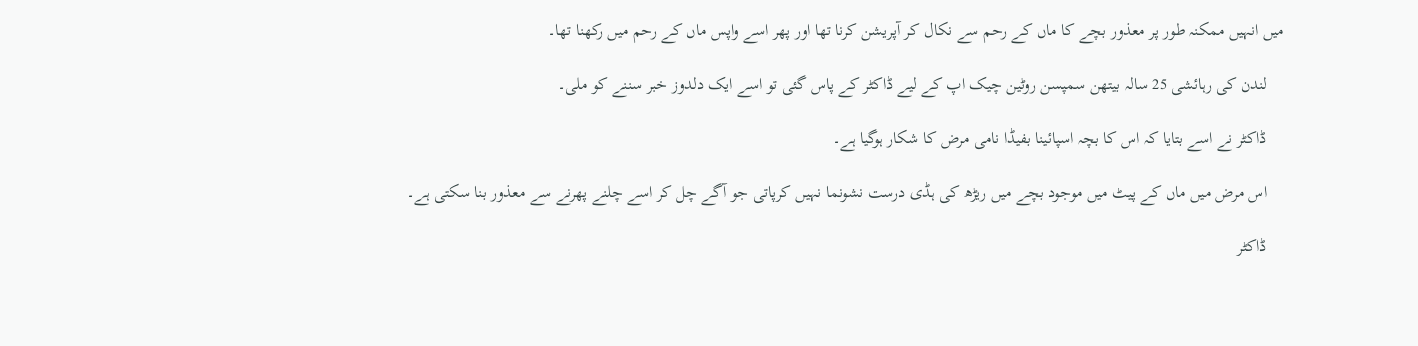میں انہیں ممکنہ طور پر معذور بچے کا ماں کے رحم سے نکال کر آپریشن کرنا تھا اور پھر اسے واپس ماں کے رحم میں رکھنا تھا۔

    لندن کی رہائشی 25 سالہ بیتھن سمپسن روٹین چیک اپ کے لیے ڈاکٹر کے پاس گئی تو اسے ایک دلدوز خبر سننے کو ملی۔

    ڈاکٹر نے اسے بتایا کہ اس کا بچہ اسپائینا بفیڈا نامی مرض کا شکار ہوگیا ہے۔

    اس مرض میں ماں کے پیٹ میں موجود بچے میں ریڑھ کی ہڈی درست نشونما نہیں کرپاتی جو آگے چل کر اسے چلنے پھرنے سے معذور بنا سکتی ہے۔

    ڈاکٹر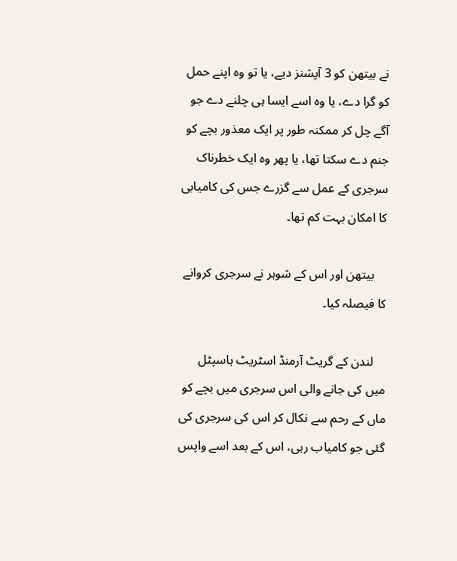نے بیتھن کو 3 آپشنز دیے، یا تو وہ اپنے حمل کو گرا دے، یا وہ اسے ایسا ہی چلنے دے جو آگے چل کر ممکنہ طور پر ایک معذور بچے کو جنم دے سکتا تھا، یا پھر وہ ایک خطرناک سرجری کے عمل سے گزرے جس کی کامیابی کا امکان بہت کم تھا۔

    بیتھن اور اس کے شوہر نے سرجری کروانے کا فیصلہ کیا۔

    لندن کے گریٹ آرمنڈ اسٹریٹ ہاسپٹل میں کی جانے والی اس سرجری میں بچے کو ماں کے رحم سے نکال کر اس کی سرجری کی گئی جو کامیاب رہی، اس کے بعد اسے واپس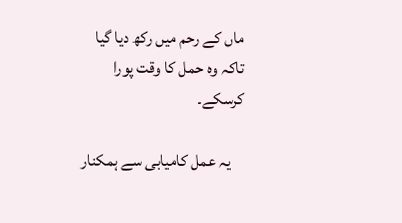ماں کے رحم میں رکھ دیا گیا تاکہ وہ حمل کا وقت پورا کرسکے۔

    یہ عمل کامیابی سے ہمکنار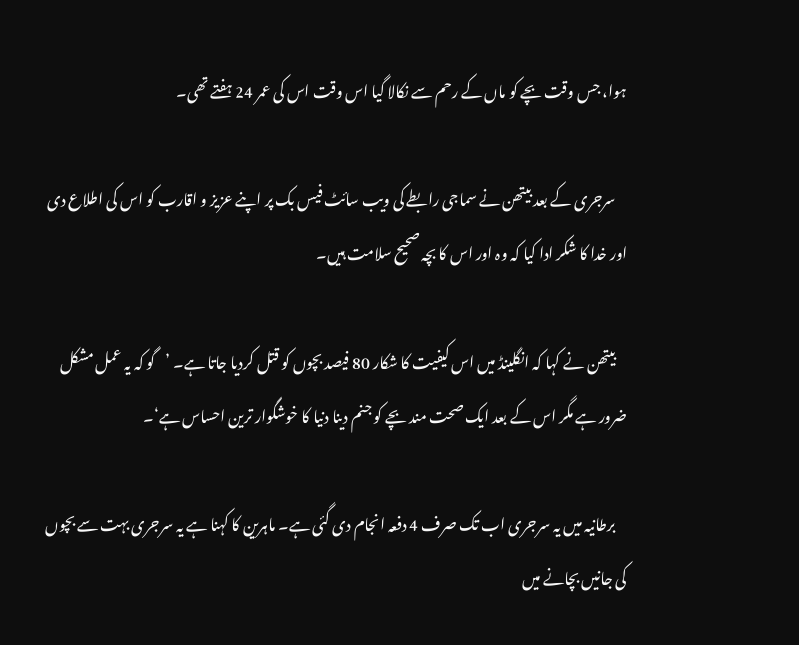ہوا، جس وقت بچے کو ماں کے رحم سے نکالا گیا اس وقت اس کی عمر 24 ہفتے تھی۔

    سرجری کے بعد بیتھن نے سماجی رابطے کی ویب سائٹ فیس بک پر اپنے عزیز و اقارب کو اس کی اطلاع دی اور خدا کا شکر ادا کیا کہ وہ اور اس کا بچہ صحیح سلامت ہیں۔

    بیتھن نے کہا کہ انگلینڈ میں اس کیفیت کا شکار 80 فیصد بچوں کو قتل کردیا جاتا ہے۔ ’گو کہ یہ عمل مشکل ضرور ہے مگر اس کے بعد ایک صحت مند بچے کو جنم دینا دنیا کا خوشگوار ترین احساس ہے‘۔

    برطانیہ میں یہ سرجری اب تک صرف 4 دفعہ انجام دی گئی ہے۔ ماہرین کا کہنا ہے یہ سرجری بہت سے بچوں کی جانیں بچانے میں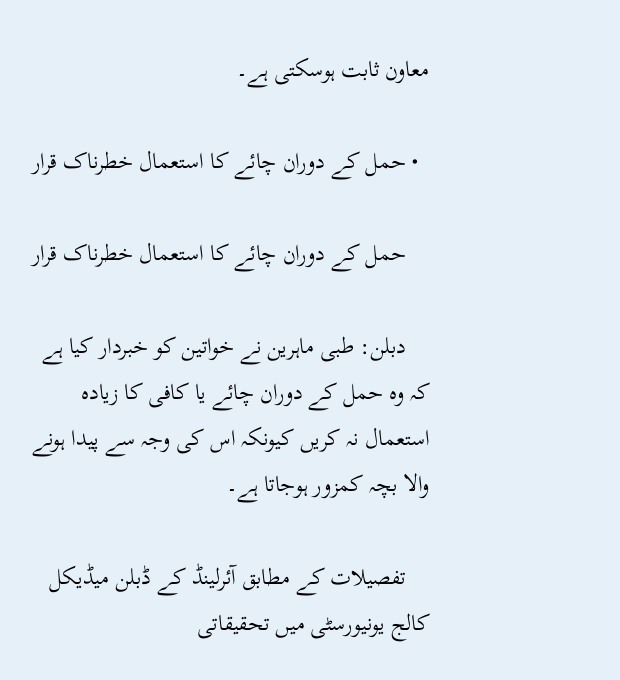معاون ثابت ہوسکتی ہے۔

  • حمل کے دوران چائے کا استعمال خطرناک قرار

    حمل کے دوران چائے کا استعمال خطرناک قرار

    دبلن: طبی ماہرین نے خواتین کو خبردار کیا ہے کہ وہ حمل کے دوران چائے یا کافی کا زیادہ استعمال نہ کریں کیونکہ اس کی وجہ سے پیدا ہونے والا بچہ کمزور ہوجاتا ہے۔

    تفصیلات کے مطابق آئرلینڈ کے ڈبلن میڈیکل کالج یونیورسٹی میں تحقیقاتی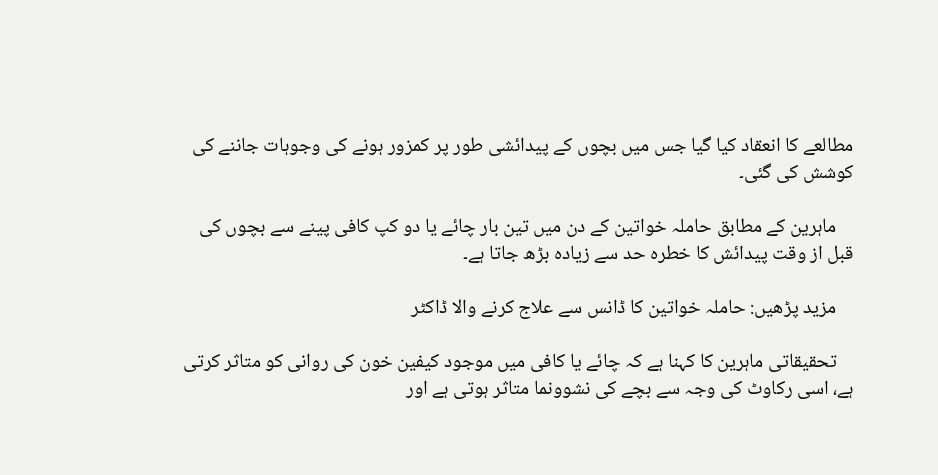مطالعے کا انعقاد کیا گیا جس میں بچوں کے پیدائشی طور پر کمزور ہونے کی وجوہات جاننے کی کوشش کی گئی۔

    ماہرین کے مطابق حاملہ خواتین کے دن میں تین بار چائے یا دو کپ کافی پینے سے بچوں کی قبل از وقت پیدائش کا خطرہ حد سے زیادہ بڑھ جاتا ہے۔

    مزید پڑھیں: حاملہ خواتین کا ڈانس سے علاج کرنے والا ڈاکٹر

    تحقیقاتی ماہرین کا کہنا ہے کہ چائے یا کافی میں موجود کیفین خون کی روانی کو متاثر کرتی ہے، اسی رکاوٹ کی وجہ سے بچے کی نشوونما متاثر ہوتی ہے اور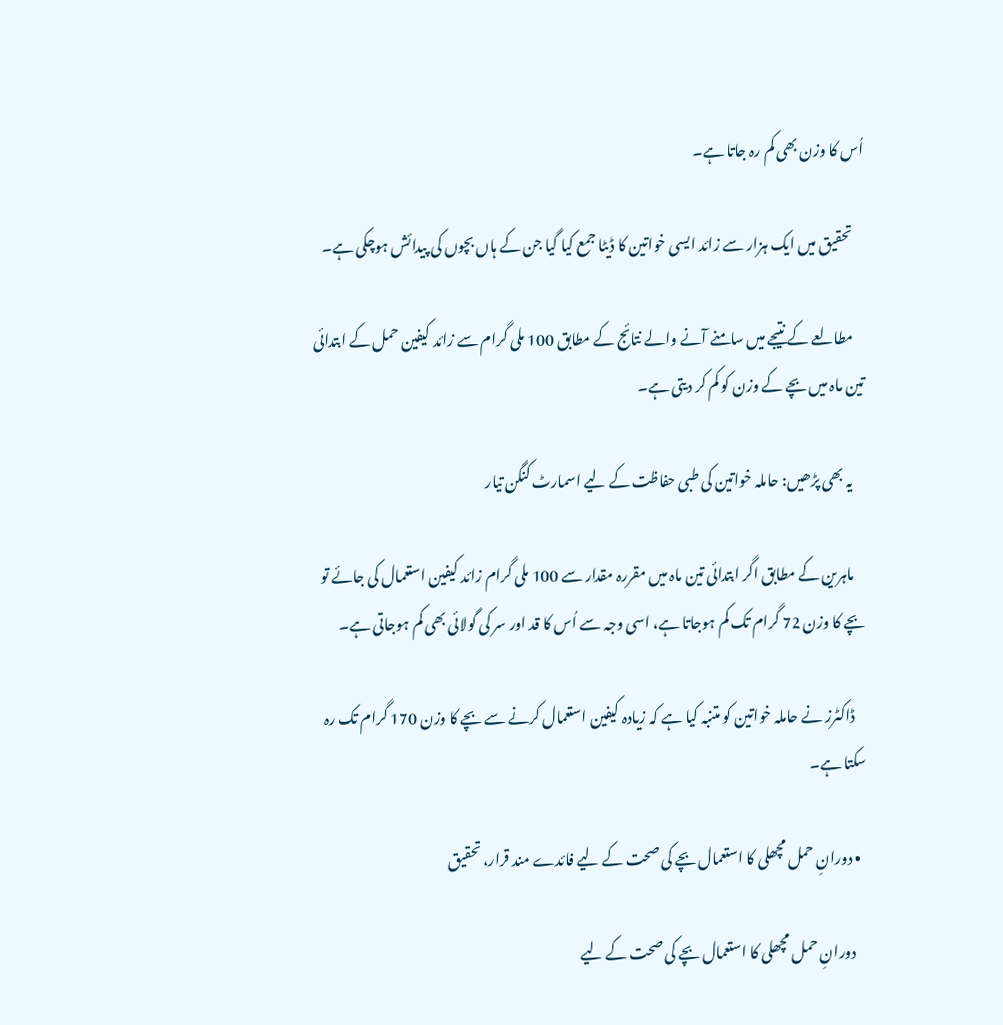اُس کا وزن بھی کم رہ جاتا ہے۔

    تحقیق میں ایک ہزار سے زائد ایسی خواتین کا ڈیٹا جمع کیا گیا جن کے ہاں بچوں کی پیدائش ہوچکی ہے۔

    مطالعے کے نتیجے میں سامنے آنے والے نتائج کے مطابق 100 ملی گرام سے زائد کیفین حمل کے ابتدائی تین ماہ میں بچے کے وزن کو کم کر دیتی ہے۔

    یہ بھی پڑھیں: حاملہ خواتین کی طبی حفاظت کے لیے اسمارٹ کنگن تیار

    ماہرین کے مطابق اگر ابتدائی تین ماہ میں مقررہ مقدار سے 100 ملی گرام زائد کیفین استعمال کی جائے تو بچے کا وزن 72 گرام تک کم ہوجاتا ہے، اسی وجہ سے اُس کا قد اور سر کی گولائی بھی کم ہوجاتی ہے۔

    ڈاکٹرز نے حاملہ خواتین کو متنبہ کیا ہے کہ زیادہ کیفین استعمال کرنے سے بچے کا وزن 170 گرام تک رہ سکتا ہے۔

  • دورانِ حمل مچھلی کا استعمال بچے کی صحت کے لیے فائدے مند قرار، تحقیق

    دورانِ حمل مچھلی کا استعمال بچے کی صحت کے لیے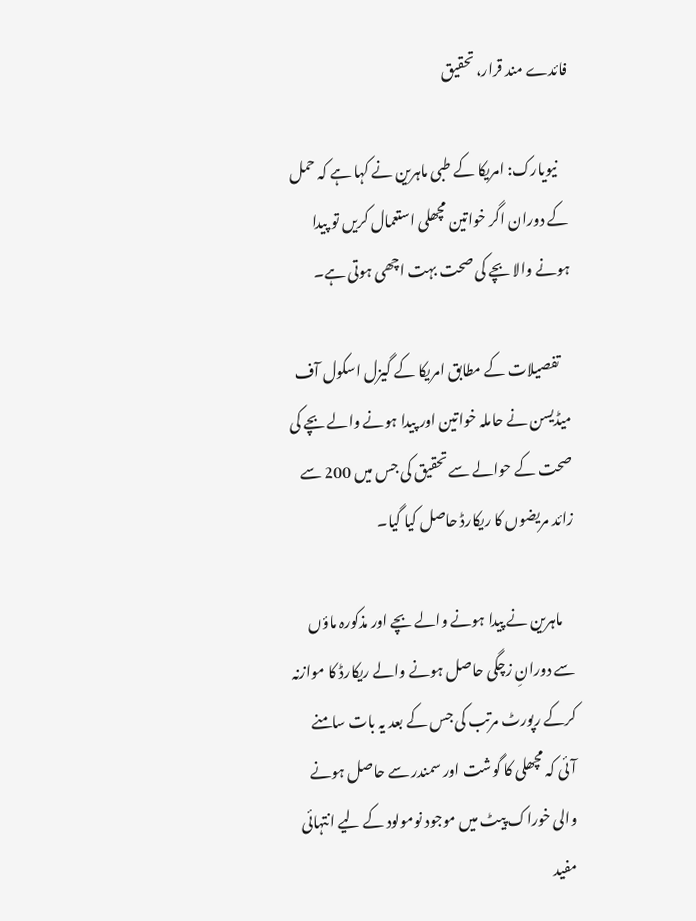فائدے مند قرار، تحقیق

    نیویارک: امریکا کے طبی ماہرین نے کہا ہے کہ حمل کے دوران اگر خواتین مچھلی استعمال کریں تو پیدا ہونے والا بچے کی صحت بہت اچھی ہوتی ہے۔

    تفصیلات کے مطابق امریکا کے گیزل اسکول آف میڈیسن نے حاملہ خواتین اور پیدا ہونے والے بچے کی صحت کے حوالے سے تحقیق کی جس میں 200 سے  زائد مریضوں کا ریکارڈ حاصل کیا گیا۔

    ماہرین نے پیدا ہونے والے بچے اور مذکورہ ماؤں سے دورانِ زچگی حاصل ہونے والے ریکارڈ کا موازنہ کرکے رپورٹ مرتب کی جس کے بعد یہ بات سامنے آئی کہ مچھلی کا گوشت اور سمندر سے حاصل ہونے والی خوراک پیٹ میں موجود نومولود کے لیے انتہائی مفید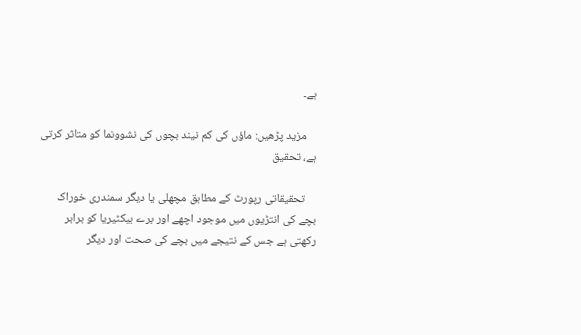ہے۔

    مزید پڑھیں: ماؤں کی کم نیند بچوں کی نشوونما کو متاثر کرتی ہے، تحقیق

    تحقیقاتی رپورٹ کے مطابق مچھلی یا دیگر سمندری خوراک بچے کی انتڑیوں میں موجود اچھے اور برے بیکٹیریا کو برابر رکھتی ہے جس کے نتیجے میں بچے کی صحت اور دیگر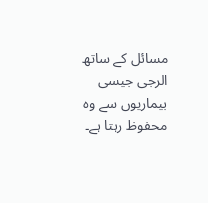مسائل کے ساتھ الرجی جیسی بیماریوں سے وہ محفوظ رہتا ہے۔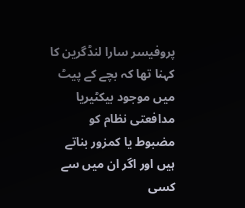پروفیسر سارا لنڈگرین کا کہنا تھا کہ بچے کے پیٹ میں موجود بیکٹیریا مدافعتی نظام کو مضبوط یا کمزور بناتے ہیں اور اگر ان میں سے کسی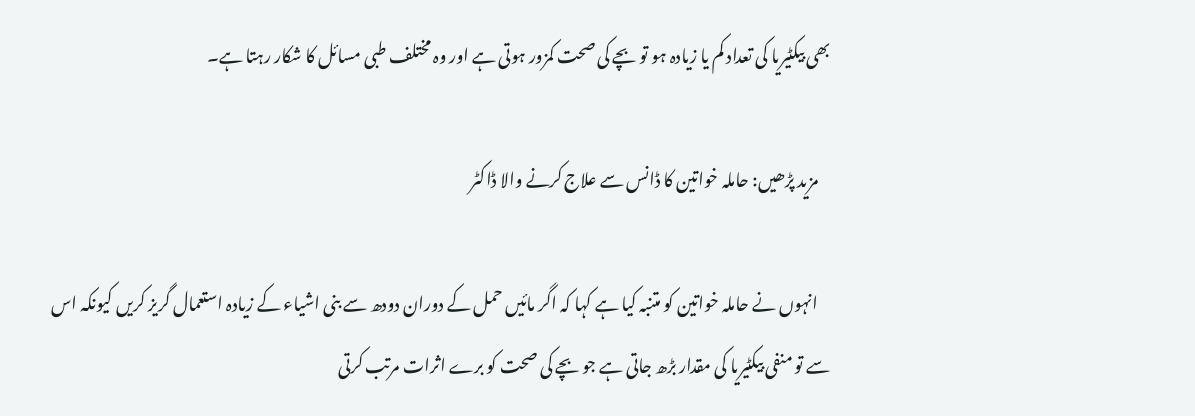بھی بیکٹیریا کی تعداد کم یا زیادہ ہو تو بچے کی صحت کمزور ہوتی ہے اور وہ مختلف طبی مسائل کا شکار رہتا ہے۔

    مزید پڑھیں: حاملہ خواتین کا ڈانس سے علاج کرنے والا ڈاکٹر

    انہوں نے حاملہ خواتین کو متنبہ کیا ہے کہا کہ اگر مائیں حمل کے دوران دودھ سے بنی اشیاء کے زیادہ استعمال گریز کریں کیونکہ اس سے تو منفی بیکٹیریا کی مقدار بڑھ جاتی ہے جو بچے کی صحت کو برے اثرات مرتب کرتی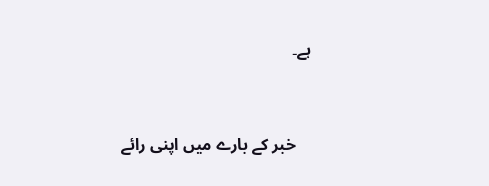ہے۔


    خبر کے بارے میں اپنی رائے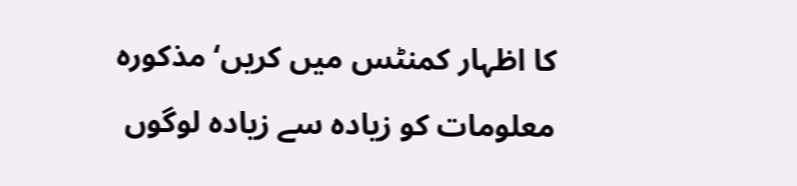کا اظہار کمنٹس میں کریں‘ مذکورہ معلومات کو زیادہ سے زیادہ لوگوں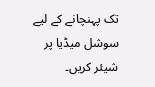تک پہنچانے کے لیے سوشل میڈیا پر شیئر کریں۔